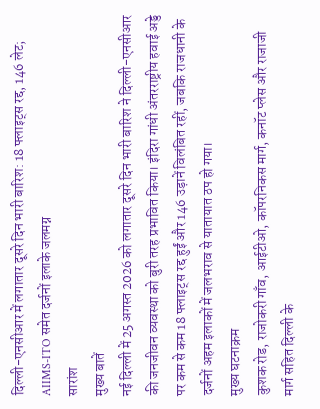दिल्ली-एनसीआर में लगातार दूसरे दिन भारी बारिश: 18 फ्लाइट्स रद्द, 146 लेट; AIIMS-ITO समेत दर्जनों इलाके जलमग्न
सारांश
मुख्य बातें
नई दिल्ली में 25 अगस्त 2026 को लगातार दूसरे दिन भारी बारिश ने दिल्ली-एनसीआर की जनजीवन व्यवस्था को बुरी तरह प्रभावित किया। इंदिरा गांधी अंतरराष्ट्रीय हवाई अड्डे पर कम से कम 18 फ्लाइट्स रद्द हुईं और 146 उड़ानें विलंबित रहीं, जबकि राजधानी के दर्जनों अहम इलाकों में जलभराव से यातायात ठप हो गया।
मुख्य घटनाक्रम
कुशक रोड, राजोकरी गाँव, आईटीओ, कॉपरनिकस मार्ग, कनॉट प्लेस और राजाजी मार्ग सहित दिल्ली के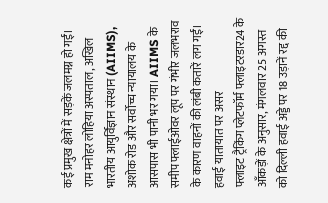कई प्रमुख क्षेत्रों में सड़कें जलमग्न हो गईं। राम मनोहर लोहिया अस्पताल, अखिल भारतीय आयुर्विज्ञान संस्थान (AIIMS), अशोक रोड और सर्वोच्च न्यायालय के आसपास भी पानी भर गया। AIIMS के समीप फ्लाईओवर लूप पर गंभीर जलभराव के कारण वाहनों की लंबी कतारें लग गईं।
हवाई यातायात पर असर
फ्लाइट ट्रैकिंग प्लेटफॉर्म फ्लाइटरडार24 के आँकड़ों के अनुसार, मंगलवार 25 अगस्त को दिल्ली हवाई अड्डे पर 18 उड़ानें रद्द की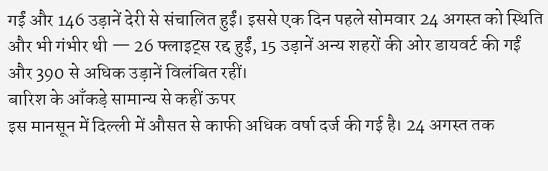गईं और 146 उड़ानें देरी से संचालित हुईं। इससे एक दिन पहले सोमवार 24 अगस्त को स्थिति और भी गंभीर थी — 26 फ्लाइट्स रद्द हुईं, 15 उड़ानें अन्य शहरों की ओर डायवर्ट की गईं और 390 से अधिक उड़ानें विलंबित रहीं।
बारिश के आँकड़े सामान्य से कहीं ऊपर
इस मानसून में दिल्ली में औसत से काफी अधिक वर्षा दर्ज की गई है। 24 अगस्त तक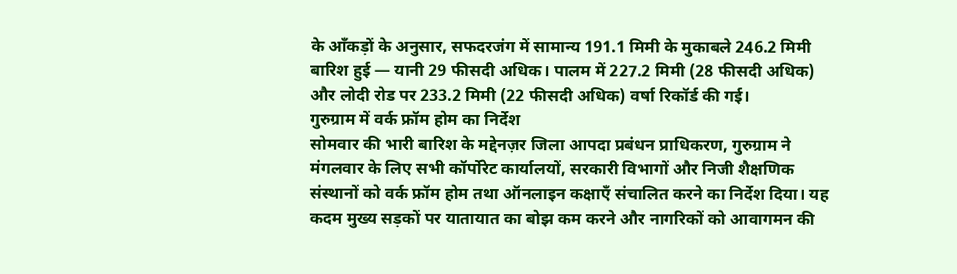के आँकड़ों के अनुसार, सफदरजंग में सामान्य 191.1 मिमी के मुकाबले 246.2 मिमी बारिश हुई — यानी 29 फीसदी अधिक। पालम में 227.2 मिमी (28 फीसदी अधिक) और लोदी रोड पर 233.2 मिमी (22 फीसदी अधिक) वर्षा रिकॉर्ड की गई।
गुरुग्राम में वर्क फ्रॉम होम का निर्देश
सोमवार की भारी बारिश के मद्देनज़र जिला आपदा प्रबंधन प्राधिकरण, गुरुग्राम ने मंगलवार के लिए सभी कॉर्पोरेट कार्यालयों, सरकारी विभागों और निजी शैक्षणिक संस्थानों को वर्क फ्रॉम होम तथा ऑनलाइन कक्षाएँ संचालित करने का निर्देश दिया। यह कदम मुख्य सड़कों पर यातायात का बोझ कम करने और नागरिकों को आवागमन की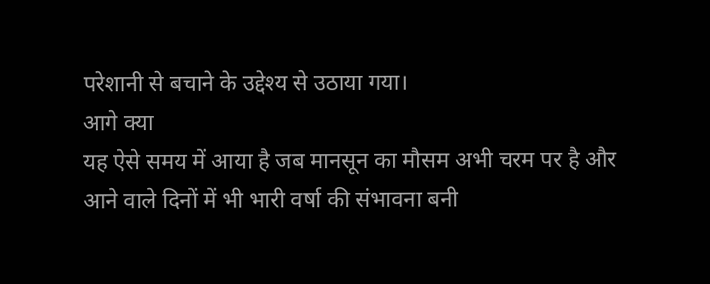परेशानी से बचाने के उद्देश्य से उठाया गया।
आगे क्या
यह ऐसे समय में आया है जब मानसून का मौसम अभी चरम पर है और आने वाले दिनों में भी भारी वर्षा की संभावना बनी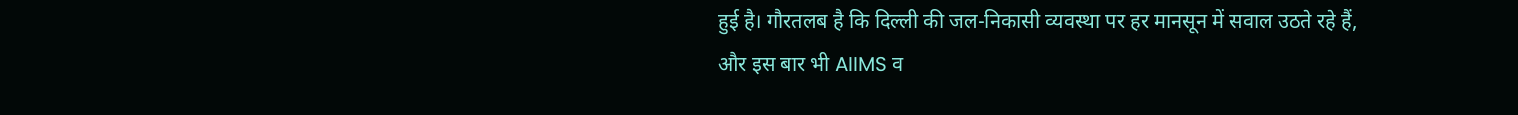हुई है। गौरतलब है कि दिल्ली की जल-निकासी व्यवस्था पर हर मानसून में सवाल उठते रहे हैं, और इस बार भी AIIMS व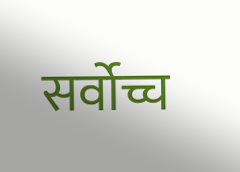सर्वोच्च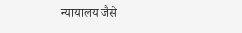न्यायालय जैसे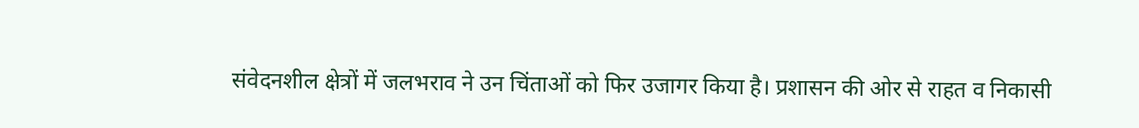संवेदनशील क्षेत्रों में जलभराव ने उन चिंताओं को फिर उजागर किया है। प्रशासन की ओर से राहत व निकासी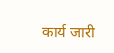कार्य जारी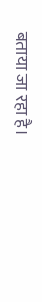बताया जा रहा है।